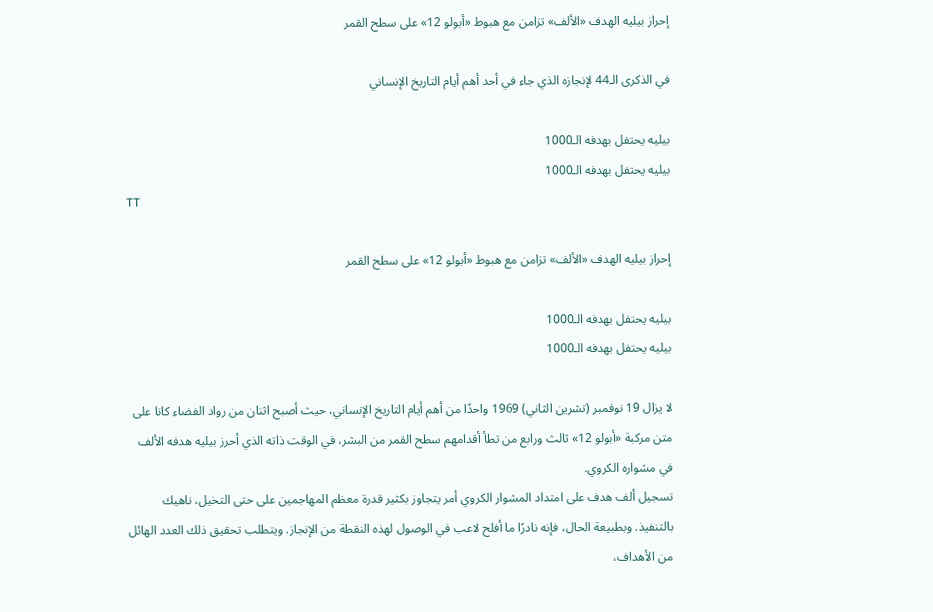إحراز بيليه الهدف «الألف» تزامن مع هبوط «أبولو 12» على سطح القمر

في الذكرى الـ44 لإنجازه الذي جاء في أحد أهم أيام التاريخ الإنساني

بيليه يحتفل بهدفه الـ1000
بيليه يحتفل بهدفه الـ1000
TT

إحراز بيليه الهدف «الألف» تزامن مع هبوط «أبولو 12» على سطح القمر

بيليه يحتفل بهدفه الـ1000
بيليه يحتفل بهدفه الـ1000

لا يزال 19 نوفمبر (تشرين الثاني) 1969 واحدًا من أهم أيام التاريخ الإنساني، حيث أصبح اثنان من رواد الفضاء كانا على متن مركبة «أبولو 12» ثالث ورابع من تطأ أقدامهم سطح القمر من البشر، في الوقت ذاته الذي أحرز بيليه هدفه الألف في مشواره الكروي.
تسجيل ألف هدف على امتداد المشوار الكروي أمر يتجاوز بكثير قدرة معظم المهاجمين على حتى التخيل، ناهيك بالتنفيذ. وبطبيعة الحال، فإنه نادرًا ما أفلح لاعب في الوصول لهذه النقطة من الإنجاز. ويتطلب تحقيق ذلك العدد الهائل من الأهداف،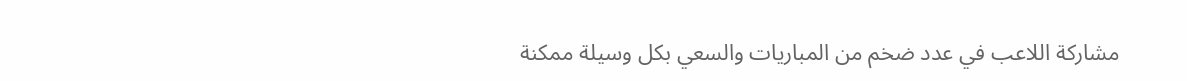مشاركة اللاعب في عدد ضخم من المباريات والسعي بكل وسيلة ممكنة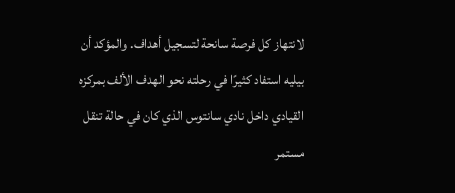لانتهاز كل فرصة سانحة لتسجيل أهداف. والمؤكد أن بيليه استفاد كثيرًا في رحلته نحو الهدف الألف بمركزه القيادي داخل نادي سانتوس الذي كان في حالة تنقل مستمر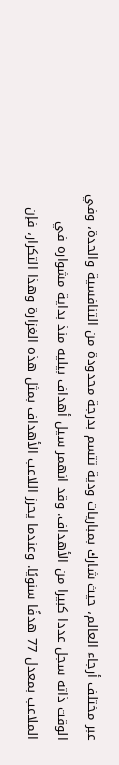عبر مختلف أرجاء العالم، حيث شارك بمباريات ودية تتسم بدرجة محدودة من التنافسية والحدة، وفي الوقت ذاته سجل عددا كبيرا من الأهداف. وقد انهمر سيل أهداف بيليه منذ بداية مشواره في الملاعب بمعدل 77 هدفًا سنويًا. وعندما يحرز اللاعب الأهداف بمثل هذه الغزارة وهذا التكرار، فإن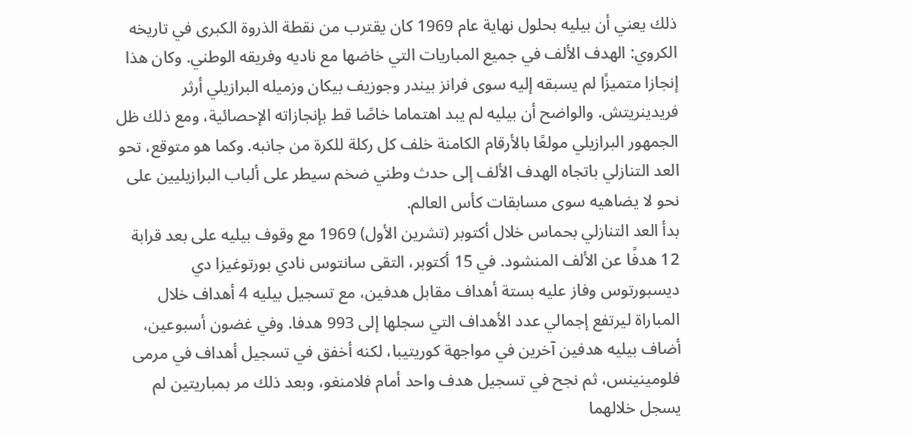ذلك يعني أن بيليه بحلول نهاية عام 1969 كان يقترب من نقطة الذروة الكبرى في تاريخه الكروي: الهدف الألف في جميع المباريات التي خاضها مع ناديه وفريقه الوطني. وكان هذا إنجازا متميزًا لم يسبقه إليه سوى فرانز بيندر وجوزيف بيكان وزميله البرازيلي أرثر فريدينريتش. والواضح أن بيليه لم يبد اهتماما خاصًا قط بإنجازاته الإحصائية، ومع ذلك ظل الجمهور البرازيلي مولعًا بالأرقام الكامنة خلف كل ركلة للكرة من جانبه. وكما هو متوقع، تحو العد التنازلي باتجاه الهدف الألف إلى حدث وطني ضخم سيطر على ألباب البرازيليين على نحو لا يضاهيه سوى مسابقات كأس العالم.
بدأ العد التنازلي بحماس خلال أكتوبر (تشرين الأول) 1969 مع وقوف بيليه على بعد قرابة 12 هدفًا عن الألف المنشود. في 15 أكتوبر، التقى سانتوس نادي بورتوغيزا دي ديسبورتوس وفاز عليه بستة أهداف مقابل هدفين، مع تسجيل بيليه 4 أهداف خلال المباراة ليرتفع إجمالي عدد الأهداف التي سجلها إلى 993 هدفا. وفي غضون أسبوعين، أضاف بيليه هدفين آخرين في مواجهة كوريتيبا، لكنه أخفق في تسجيل أهداف في مرمى فلومينينس، ثم نجح في تسجيل هدف واحد أمام فلامنغو، وبعد ذلك مر بمباريتين لم يسجل خلالهما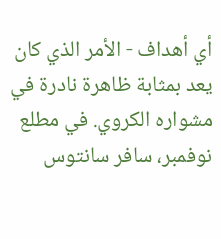أي أهداف - الأمر الذي كان يعد بمثابة ظاهرة نادرة في مشواره الكروي. في مطلع نوفمبر، سافر سانتوس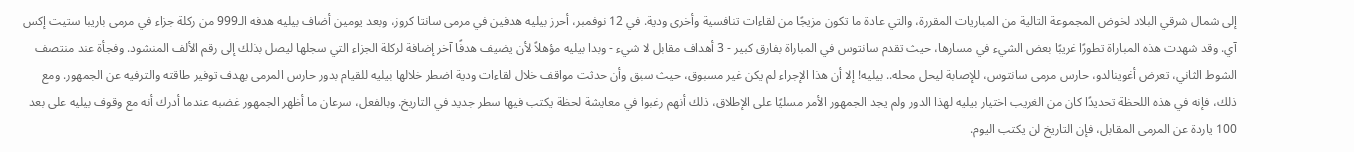إلى شمال شرقي البلاد لخوض المجموعة التالية من المباريات المقررة، والتي عادة ما تكون مزيجًا من لقاءات تنافسية وأخرى ودية. في 12 نوفمبر، أحرز بيليه هدفين في مرمى سانتا كروز، وبعد يومين أضاف بيليه هدفه الـ999 من ركلة جزاء في مرمى باريبا ستيت إكس آي. وقد شهدت هذه المباراة تطورًا غريبًا بعض الشيء في مسارها، حيث تقدم سانتوس في المباراة بفارق كبير - 3 أهداف مقابل لا شيء - وبدا بيليه مؤهلاً لأن يضيف هدفًا آخر إضافة لركلة الجزاء التي سجلها ليصل بذلك إلى رقم الألف المنشود. وفجأة عند منتصف الشوط الثاني، تعرض أغوينالدو، حارس مرمى سانتوس، للإصابة ليحل محله.. بيليه! إلا أن هذا الإجراء لم يكن غير مسبوق، حيث سبق وأن حدثت مواقف خلال لقاءات ودية اضطر خلالها بيليه للقيام بدور حارس المرمى بهدف توفير طاقته والترفيه عن الجمهور. ومع ذلك، فإنه في هذه اللحظة تحديدًا كان من الغريب اختيار بيليه لهذا الدور ولم يجد الجمهور الأمر مسليًا على الإطلاق، ذلك أنهم رغبوا في معايشة لحظة يكتب فيها سطر جديد في التاريخ. وبالفعل، سرعان ما أظهر الجمهور غضبه عندما أدرك أنه مع وقوف بيليه على بعد 100 ياردة عن المرمى المقابل، فإن التاريخ لن يكتب اليوم.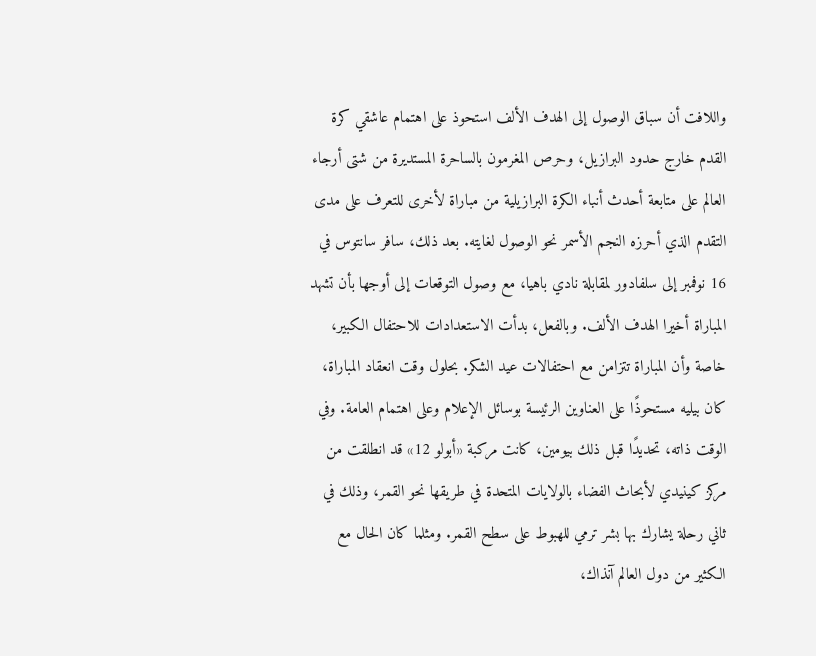واللافت أن سباق الوصول إلى الهدف الألف استحوذ على اهتمام عاشقي كرة القدم خارج حدود البرازيل، وحرص المغرمون بالساحرة المستديرة من شتى أرجاء العالم على متابعة أحدث أنباء الكرة البرازيلية من مباراة لأخرى للتعرف على مدى التقدم الذي أحرزه النجم الأسمر نحو الوصول لغايته. بعد ذلك، سافر سانتوس في 16 نوفمبر إلى سلفادور لمقابلة نادي باهيا، مع وصول التوقعات إلى أوجها بأن تشهد المباراة أخيرا الهدف الألف. وبالفعل، بدأت الاستعدادات للاحتفال الكبير، خاصة وأن المباراة تتزامن مع احتفالات عيد الشكر. بحلول وقت انعقاد المباراة، كان بيليه مستحوذًا على العناوين الرئيسة بوسائل الإعلام وعلى اهتمام العامة. وفي الوقت ذاته، تحديدًا قبل ذلك بيومين، كانت مركبة «أبولو 12» قد انطلقت من مركز كينيدي لأبحاث الفضاء بالولايات المتحدة في طريقها نحو القمر، وذلك في ثاني رحلة يشارك بها بشر ترمي للهبوط على سطح القمر. ومثلما كان الحال مع الكثير من دول العالم آنذاك،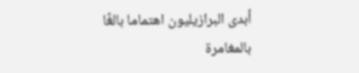أبدى البرازيليون اهتماما بالغًا بالمغامرة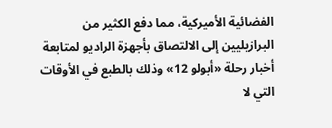الفضائية الأميركية، مما دفع الكثير من البرازيليين إلى الالتصاق بأجهزة الراديو لمتابعة أخبار رحلة «أبولو 12» وذلك بالطبع في الأوقات التي لا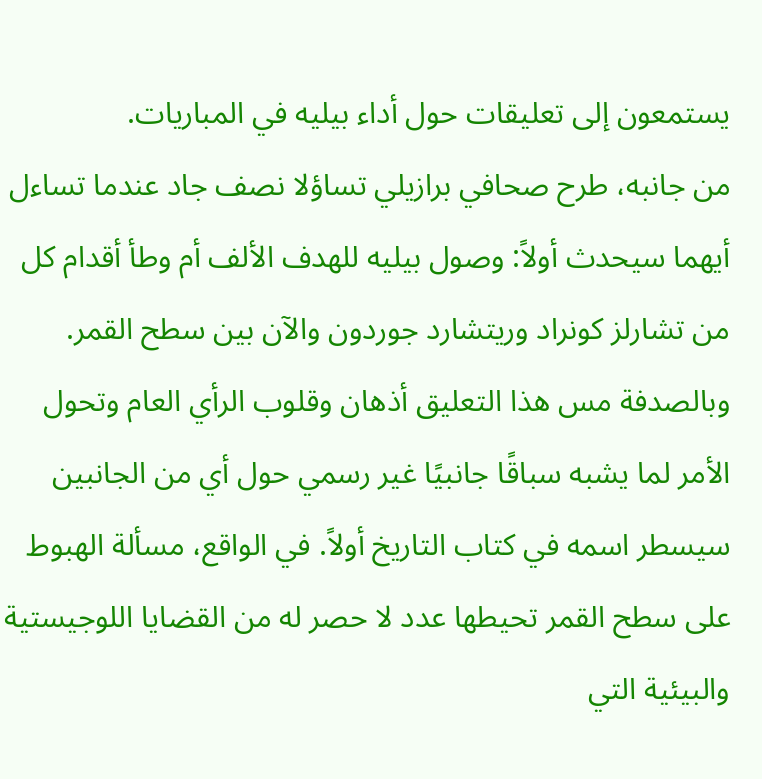يستمعون إلى تعليقات حول أداء بيليه في المباريات.
من جانبه، طرح صحافي برازيلي تساؤلا نصف جاد عندما تساءل أيهما سيحدث أولاً: وصول بيليه للهدف الألف أم وطأ أقدام كل من تشارلز كونراد وريتشارد جوردون والآن بين سطح القمر. وبالصدفة مس هذا التعليق أذهان وقلوب الرأي العام وتحول الأمر لما يشبه سباقًا جانبيًا غير رسمي حول أي من الجانبين سيسطر اسمه في كتاب التاريخ أولاً. في الواقع، مسألة الهبوط على سطح القمر تحيطها عدد لا حصر له من القضايا اللوجيستية والبيئية التي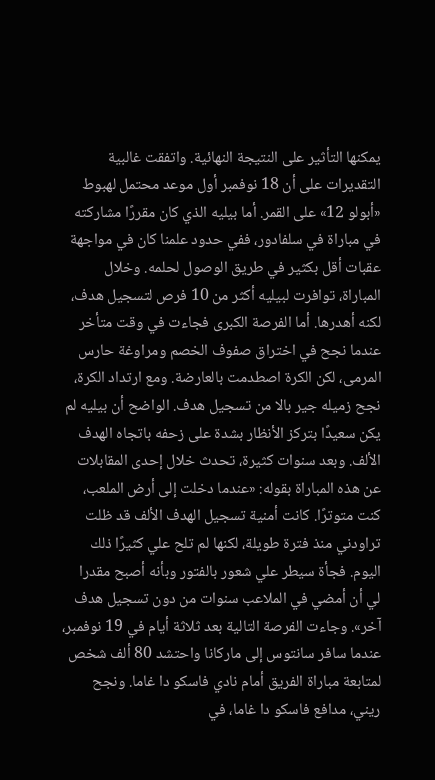يمكنها التأثير على النتيجة النهائية. واتفقت غالبية التقديرات على أن 18 نوفمبر أول موعد محتمل لهبوط «أبولو 12» على القمر. أما بيليه الذي كان مقررًا مشاركته في مباراة في سلفادور، ففي حدود علمنا كان في مواجهة عقبات أقل بكثير في طريق الوصول لحلمه. وخلال المباراة، توافرت لبيليه أكثر من 10 فرص لتسجيل هدف، لكنه أهدرها. أما الفرصة الكبرى فجاءت في وقت متأخر عندما نجح في اختراق صفوف الخصم ومراوغة حارس المرمى، لكن الكرة اصطدمت بالعارضة. ومع ارتداد الكرة، نجح زميله جير بالا من تسجيل هدف. الواضح أن بيليه لم يكن سعيدًا بتركز الأنظار بشدة على زحفه باتجاه الهدف الألف. وبعد سنوات كثيرة، تحدث خلال إحدى المقابلات عن هذه المباراة بقوله: «عندما دخلت إلى أرض الملعب، كنت متوترًا. كانت أمنية تسجيل الهدف الألف قد ظلت تراودني منذ فترة طويلة، لكنها لم تلح علي كثيرًا ذلك اليوم. فجأة سيطر علي شعور بالفتور وبأنه أصبح مقدرا لي أن أمضي في الملاعب سنوات من دون تسجيل هدف آخر». وجاءت الفرصة التالية بعد ثلاثة أيام في 19 نوفمبر، عندما سافر سانتوس إلى ماركانا واحتشد 80 ألف شخص لمتابعة مباراة الفريق أمام نادي فاسكو دا غاما. ونجح ريني، مدافع فاسكو دا غاما، في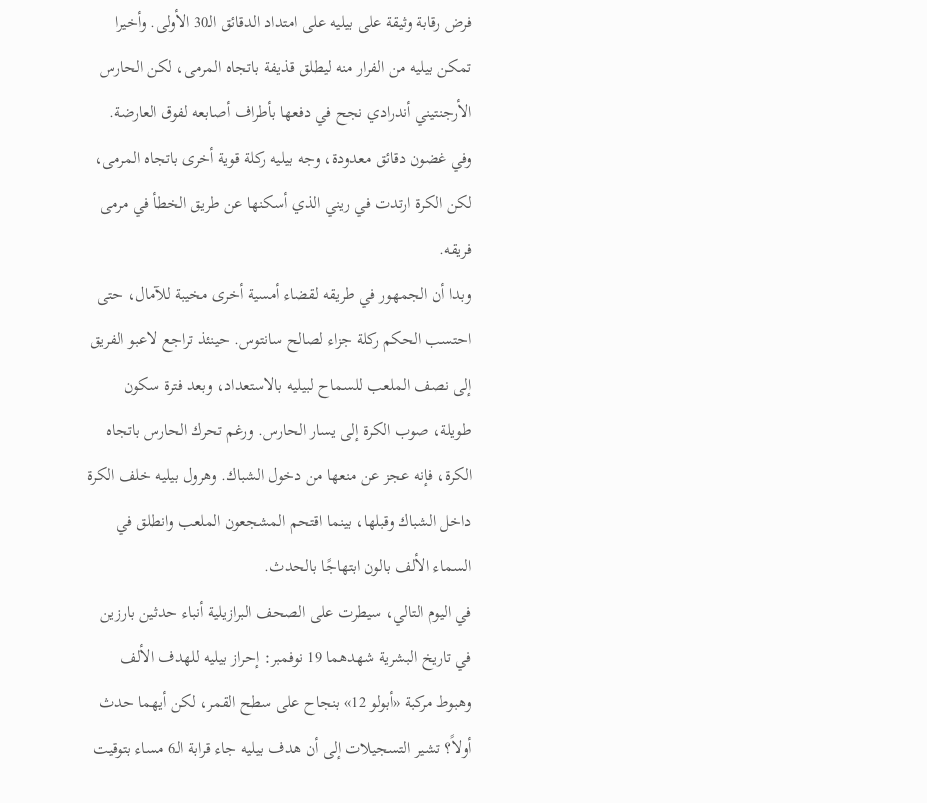فرض رقابة وثيقة على بيليه على امتداد الدقائق الـ30 الأولى. وأخيرا تمكن بيليه من الفرار منه ليطلق قذيفة باتجاه المرمى، لكن الحارس الأرجنتيني أندرادي نجح في دفعها بأطراف أصابعه لفوق العارضة. وفي غضون دقائق معدودة، وجه بيليه ركلة قوية أخرى باتجاه المرمى، لكن الكرة ارتدت في ريني الذي أسكنها عن طريق الخطأ في مرمى فريقه.
وبدا أن الجمهور في طريقه لقضاء أمسية أخرى مخيبة للآمال، حتى احتسب الحكم ركلة جزاء لصالح سانتوس. حينئذ تراجع لاعبو الفريق إلى نصف الملعب للسماح لبيليه بالاستعداد، وبعد فترة سكون طويلة، صوب الكرة إلى يسار الحارس. ورغم تحرك الحارس باتجاه الكرة، فإنه عجز عن منعها من دخول الشباك. وهرول بيليه خلف الكرة داخل الشباك وقبلها، بينما اقتحم المشجعون الملعب وانطلق في السماء الألف بالون ابتهاجًا بالحدث.
في اليوم التالي، سيطرت على الصحف البرازيلية أنباء حدثين بارزين في تاريخ البشرية شهدهما 19 نوفمبر: إحراز بيليه للهدف الألف وهبوط مركبة «أبولو 12» بنجاح على سطح القمر، لكن أيهما حدث أولاً؟ تشير التسجيلات إلى أن هدف بيليه جاء قرابة الـ6 مساء بتوقيت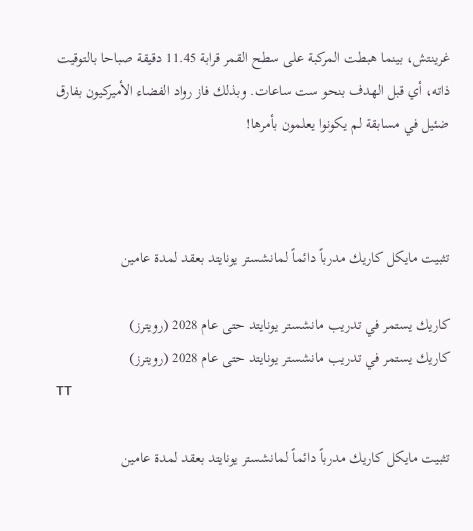غرينتش، بينما هبطت المركبة على سطح القمر قرابة 11.45 دقيقة صباحا بالتوقيت ذاته، أي قبل الهدف بنحو ست ساعات. وبذلك فاز رواد الفضاء الأميركيون بفارق ضئيل في مسابقة لم يكونوا يعلمون بأمرها!



تثبيت مايكل كاريك مدرباً دائماً لمانشستر يونايتد بعقد لمدة عامين

كاريك يستمر في تدريب مانشستر يونايتد حتى عام 2028 (رويترز)
كاريك يستمر في تدريب مانشستر يونايتد حتى عام 2028 (رويترز)
TT

تثبيت مايكل كاريك مدرباً دائماً لمانشستر يونايتد بعقد لمدة عامين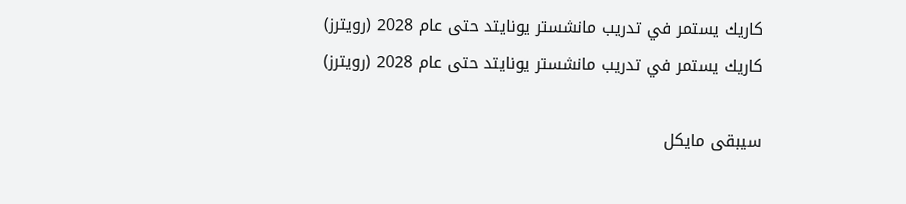كاريك يستمر في تدريب مانشستر يونايتد حتى عام 2028 (رويترز)
كاريك يستمر في تدريب مانشستر يونايتد حتى عام 2028 (رويترز)

سيبقى مايكل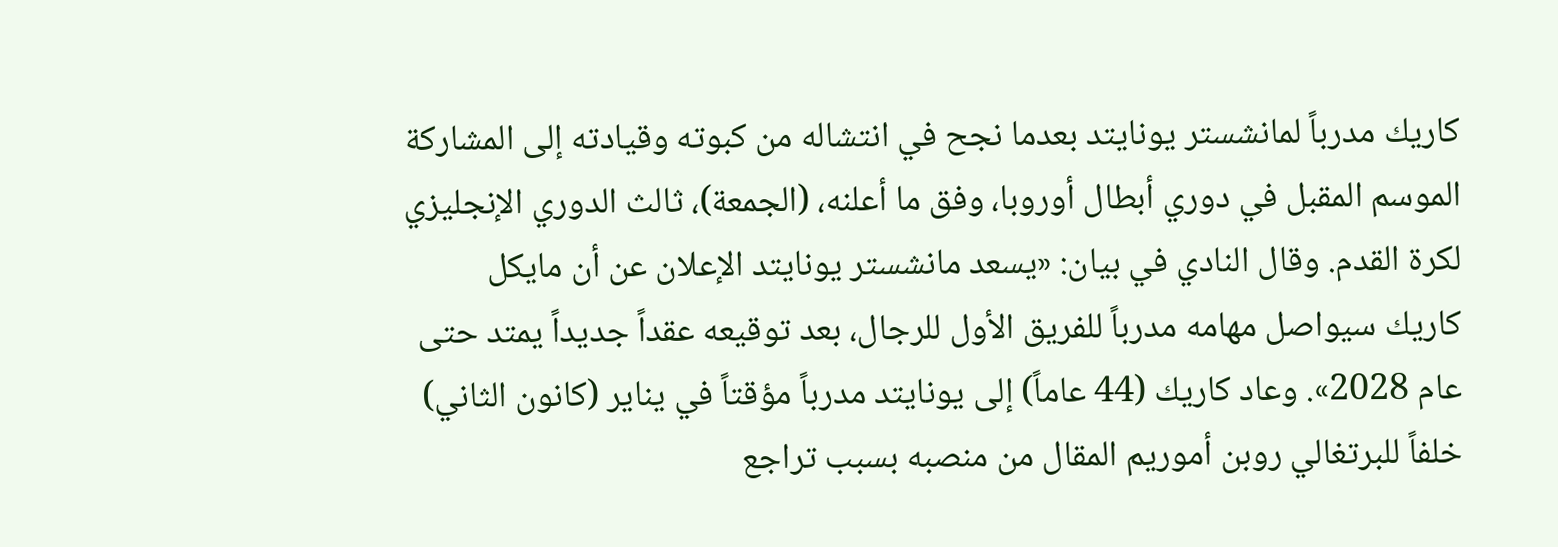كاريك مدرباً لمانشستر يونايتد بعدما نجح في انتشاله من كبوته وقيادته إلى المشاركة الموسم المقبل في دوري أبطال أوروبا، وفق ما أعلنه، (الجمعة)، ثالث الدوري الإنجليزي لكرة القدم. وقال النادي في بيان: «يسعد مانشستر يونايتد الإعلان عن أن مايكل كاريك سيواصل مهامه مدرباً للفريق الأول للرجال، بعد توقيعه عقداً جديداً يمتد حتى عام 2028». وعاد كاريك (44 عاماً) إلى يونايتد مدرباً مؤقتاً في يناير (كانون الثاني) خلفاً للبرتغالي روبن أموريم المقال من منصبه بسبب تراجع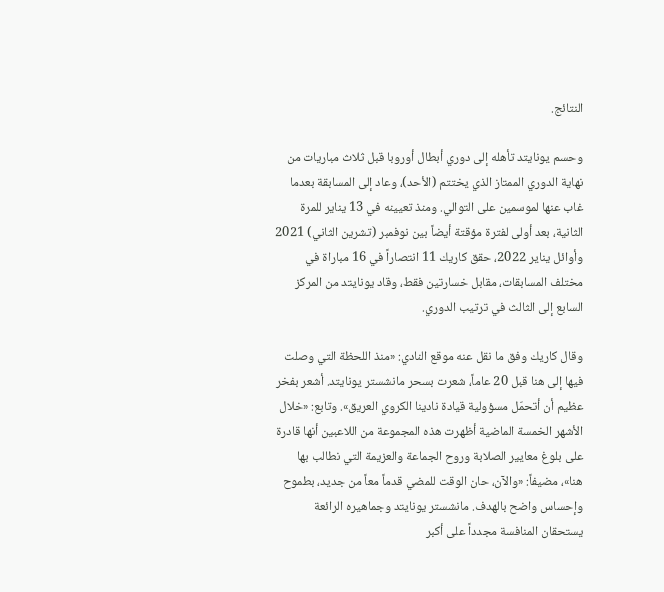النتائج.

وحسم يونايتد تأهله إلى دوري أبطال أوروبا قبل ثلاث مباريات من نهاية الدوري الممتاز الذي يختتم (الأحد)، وعاد إلى المسابقة بعدما غاب عنها لموسمين على التوالي. ومنذ تعيينه في 13 يناير للمرة الثانية، بعد أولى لفترة مؤقتة أيضاً بين نوفمبر (تشرين الثاني) 2021 وأوائل يناير 2022، حقق كاريك 11 انتصاراً في 16 مباراة في مختلف المسابقات، مقابل خسارتين فقط، وقاد يونايتد من المركز السابع إلى الثالث في ترتيب الدوري.

وقال كاريك وفق ما نقل عنه موقع النادي: «منذ اللحظة التي وصلت فيها إلى هنا قبل 20 عاماً، شعرت بسحر مانشستر يونايتد. أشعر بفخر عظيم أن أتحمّل مسؤولية قيادة نادينا الكروي العريق». وتابع: «خلال الأشهر الخمسة الماضية أظهرت هذه المجموعة من اللاعبين أنها قادرة على بلوغ معايير الصلابة وروح الجماعة والعزيمة التي نطالب بها هنا»، مضيفاً: «والآن، حان الوقت للمضي قدماً معاً من جديد، بطموح وإحساس واضح بالهدف. مانشستر يونايتد وجماهيره الرائعة يستحقان المنافسة مجدداً على أكبر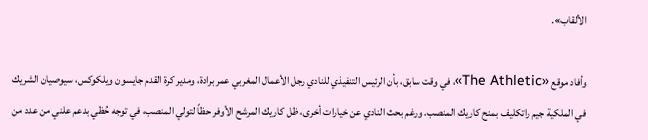الألقاب».

وأفاد موقع «The Athletic»، في وقت سابق، بأن الرئيس التنفيذي للنادي رجل الأعمال المغربي عمر برادة، ومدير كرة القدم جايسون ويلكوكس، سيوصيان الشريك في الملكية جيم راتكليف بمنح كاريك المنصب. ورغم بحث النادي عن خيارات أخرى، ظل كاريك المرشح الأوفر حظاً لتولي المنصب، في توجه حُظي بدعم علني من عدد من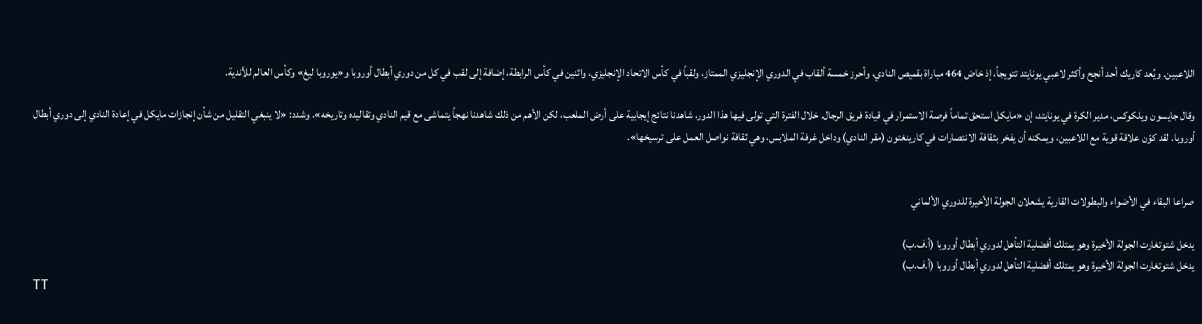اللاعبين. ويُعد كاريك أحد أنجح وأكثر لاعبي يونايتد تتويجاً، إذ خاض 464 مباراة بقميص النادي، وأحرز خمسة ألقاب في الدوري الإنجليزي الممتاز، ولقباً في كأس الاتحاد الإنجليزي، واثنين في كأس الرابطة، إضافة إلى لقب في كل من دوري أبطال أوروبا و«يوروبا ليغ» وكأس العالم للأندية.

وقال جايسون ويلكوكس، مدير الكرة في يونايتد، إن «مايكل استحق تماماً فرصة الاستمرار في قيادة فريق الرجال. خلال الفترة التي تولى فيها هذا الدور، شاهدنا نتائج إيجابية على أرض الملعب، لكن الأهم من ذلك شاهدنا نهجاً يتماشى مع قيم النادي وتقاليده وتاريخه». وشدد: «لا ينبغي التقليل من شأن إنجازات مايكل في إعادة النادي إلى دوري أبطال أوروبا. لقد كوّن علاقة قوية مع اللاعبين، ويمكنه أن يفخر بثقافة الانتصارات في كارينغتون (مقر النادي) وداخل غرفة الملابس، وهي ثقافة نواصل العمل على ترسيخها».


صراعا البقاء في الأضواء والبطولات القارية يشعلان الجولة الأخيرة للدوري الألماني

يدخل شتوتغارت الجولة الأخيرة وهو يمتلك أفضلية التأهل لدوري أبطال أوروبا (أ.ف.ب)
يدخل شتوتغارت الجولة الأخيرة وهو يمتلك أفضلية التأهل لدوري أبطال أوروبا (أ.ف.ب)
TT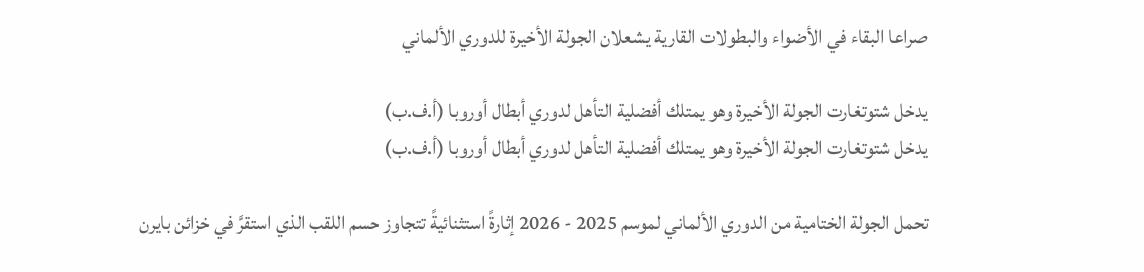صراعا البقاء في الأضواء والبطولات القارية يشعلان الجولة الأخيرة للدوري الألماني

يدخل شتوتغارت الجولة الأخيرة وهو يمتلك أفضلية التأهل لدوري أبطال أوروبا (أ.ف.ب)
يدخل شتوتغارت الجولة الأخيرة وهو يمتلك أفضلية التأهل لدوري أبطال أوروبا (أ.ف.ب)

تحمل الجولة الختامية من الدوري الألماني لموسم 2025 - 2026 إثارةً استثنائيةً تتجاوز حسم اللقب الذي استقرَّ في خزائن بايرن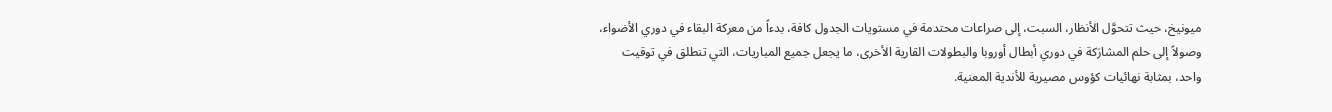ميونيخ، حيث تتحوَّل الأنظار، السبت، إلى صراعات محتدمة في مستويات الجدول كافة، بدءاً من معركة البقاء في دوري الأضواء، وصولاً إلى حلم المشارَكة في دوري أبطال أوروبا والبطولات القارية الأخرى، ما يجعل جميع المباريات، التي تنطلق في توقيت واحد، بمثابة نهائيات كؤوس مصيرية للأندية المعنية.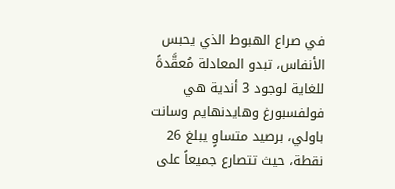في صراع الهبوط الذي يحبس الأنفاس، تبدو المعادلة مُعقَّدةً للغاية لوجود 3 أندية هي فولفسبورغ وهايدنهايم وسانت باولي، برصيد متساوٍ يبلغ 26 نقطة، حيث تتصارع جميعاً على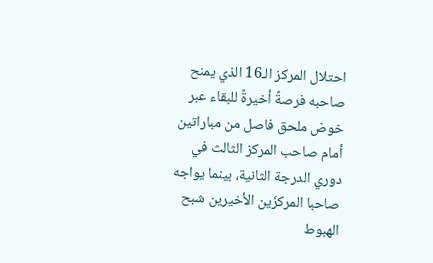احتلال المركز الـ16 الذي يمنح صاحبه فرصةً أخيرةً للبقاء عبر خوض ملحق فاصل من مباراتين أمام صاحب المركز الثالث في دوري الدرجة الثانية، بينما يواجه صاحبا المركزَين الأخيرين شبح الهبوط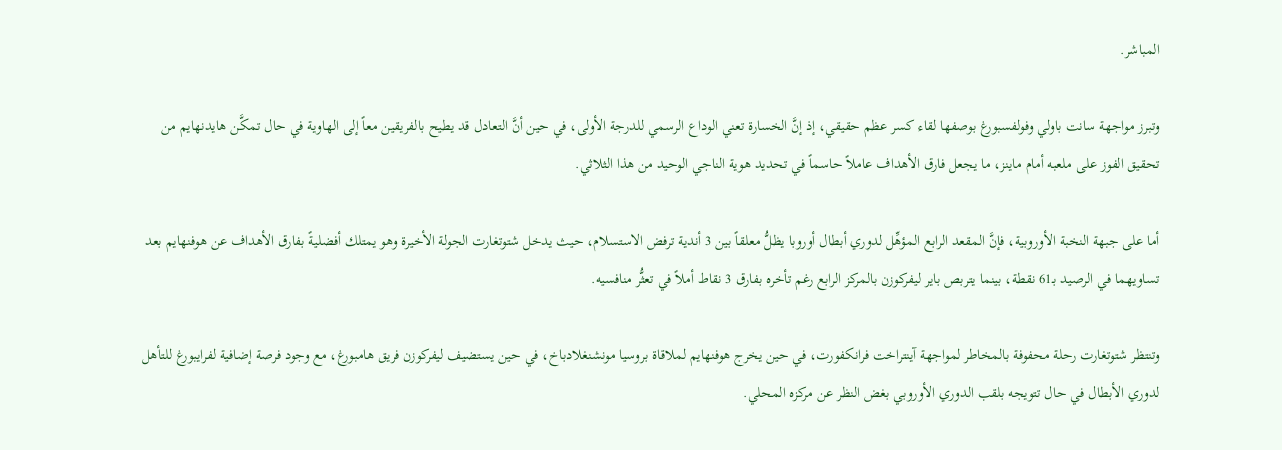المباشر.

وتبرز مواجهة سانت باولي وفولفسبورغ بوصفها لقاء كسر عظم حقيقي، إذ إنَّ الخسارة تعني الوداع الرسمي للدرجة الأولى، في حين أنَّ التعادل قد يطيح بالفريقين معاً إلى الهاوية في حال تمكَّن هايدنهايم من تحقيق الفوز على ملعبه أمام ماينز، ما يجعل فارق الأهداف عاملاً حاسماً في تحديد هوية الناجي الوحيد من هذا الثلاثي.

أما على جبهة النخبة الأوروبية، فإنَّ المقعد الرابع المؤهِّل لدوري أبطال أوروبا يظلُّ معلقاً بين 3 أندية ترفض الاستسلام، حيث يدخل شتوتغارت الجولة الأخيرة وهو يمتلك أفضليةً بفارق الأهداف عن هوفنهايم بعد تساويهما في الرصيد بـ61 نقطة، بينما يتربص باير ليفركوزن بالمركز الرابع رغم تأخره بفارق 3 نقاط أملاً في تعثُّر منافسيه.

وتنتظر شتوتغارت رحلة محفوفة بالمخاطر لمواجهة آينتراخت فرانكفورت، في حين يخرج هوفنهايم لملاقاة بروسيا مونشنغلادباخ، في حين يستضيف ليفركوزن فريق هامبورغ، مع وجود فرصة إضافية لفرايبورغ للتأهل لدوري الأبطال في حال تتويجه بلقب الدوري الأوروبي بغض النظر عن مركزه المحلي.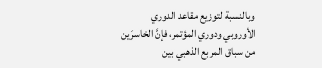وبالنسبة لتوزيع مقاعد الدوري الأوروبي ودوري المؤتمر، فإنَّ الخاسرَين من سباق المربع الذهبي بين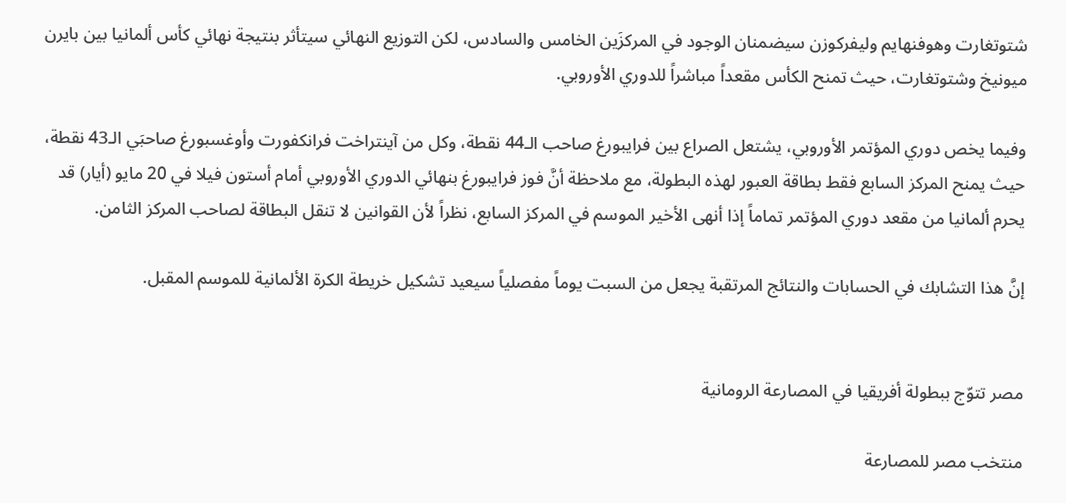شتوتغارت وهوفنهايم وليفركوزن سيضمنان الوجود في المركزَين الخامس والسادس، لكن التوزيع النهائي سيتأثر بنتيجة نهائي كأس ألمانيا بين بايرن ميونيخ وشتوتغارت، حيث تمنح الكأس مقعداً مباشراً للدوري الأوروبي.

وفيما يخص دوري المؤتمر الأوروبي، يشتعل الصراع بين فرايبورغ صاحب الـ44 نقطة، وكل من آينتراخت فرانكفورت وأوغسبورغ صاحبَي الـ43 نقطة، حيث يمنح المركز السابع فقط بطاقة العبور لهذه البطولة، مع ملاحظة أنَّ فوز فرايبورغ بنهائي الدوري الأوروبي أمام أستون فيلا في 20 مايو (أيار) قد يحرم ألمانيا من مقعد دوري المؤتمر تماماً إذا أنهى الأخير الموسم في المركز السابع، نظراً لأن القوانين لا تنقل البطاقة لصاحب المركز الثامن.

إنَّ هذا التشابك في الحسابات والنتائج المرتقبة يجعل من السبت يوماً مفصلياً سيعيد تشكيل خريطة الكرة الألمانية للموسم المقبل.


مصر تتوّج ببطولة أفريقيا في المصارعة الرومانية

منتخب مصر للمصارعة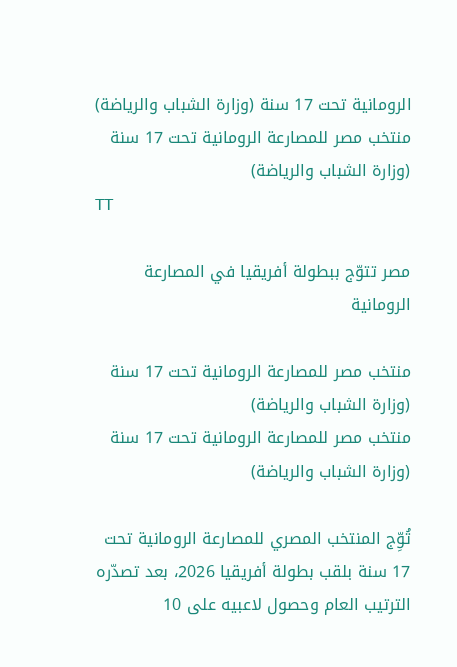الرومانية تحت 17 سنة (وزارة الشباب والرياضة)
منتخب مصر للمصارعة الرومانية تحت 17 سنة (وزارة الشباب والرياضة)
TT

مصر تتوّج ببطولة أفريقيا في المصارعة الرومانية

منتخب مصر للمصارعة الرومانية تحت 17 سنة (وزارة الشباب والرياضة)
منتخب مصر للمصارعة الرومانية تحت 17 سنة (وزارة الشباب والرياضة)

تُوِّج المنتخب المصري للمصارعة الرومانية تحت 17 سنة بلقب بطولة أفريقيا 2026، بعد تصدّره الترتيب العام وحصول لاعبيه على 10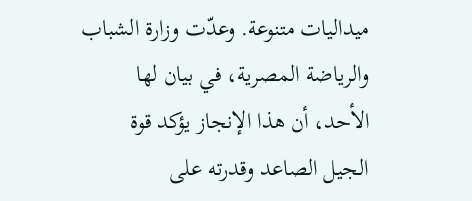ميداليات متنوعة. وعدّت وزارة الشباب والرياضة المصرية، في بيان لها الأحد، أن هذا الإنجاز يؤكد قوة الجيل الصاعد وقدرته على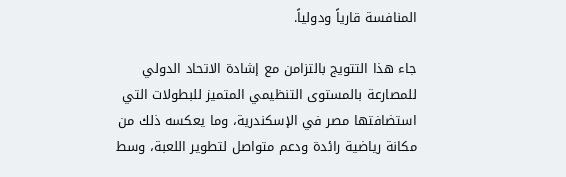المنافسة قارياً ودولياً.

جاء هذا التتويج بالتزامن مع إشادة الاتحاد الدولي للمصارعة بالمستوى التنظيمي المتميز للبطولات التي استضافتها مصر في الإسكندرية، وما يعكسه ذلك من مكانة رياضية رائدة ودعم متواصل لتطوير اللعبة، وسط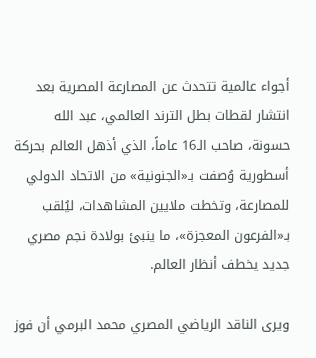أجواء عالمية تتحدث عن المصارعة المصرية بعد انتشار لقطات بطل الترند العالمي، عبد الله حسونة، صاحب الـ16 عاماً، الذي أذهل العالم بحركة أسطورية وُصفت بـ«الجنونية» من الاتحاد الدولي للمصارعة، وتخطت ملايين المشاهدات، ليُلقب بـ«الفرعون المعجزة»، ما ينبئ بولادة نجم مصري جديد يخطف أنظار العالم.

ويرى الناقد الرياضي المصري محمد البرمي أن فوز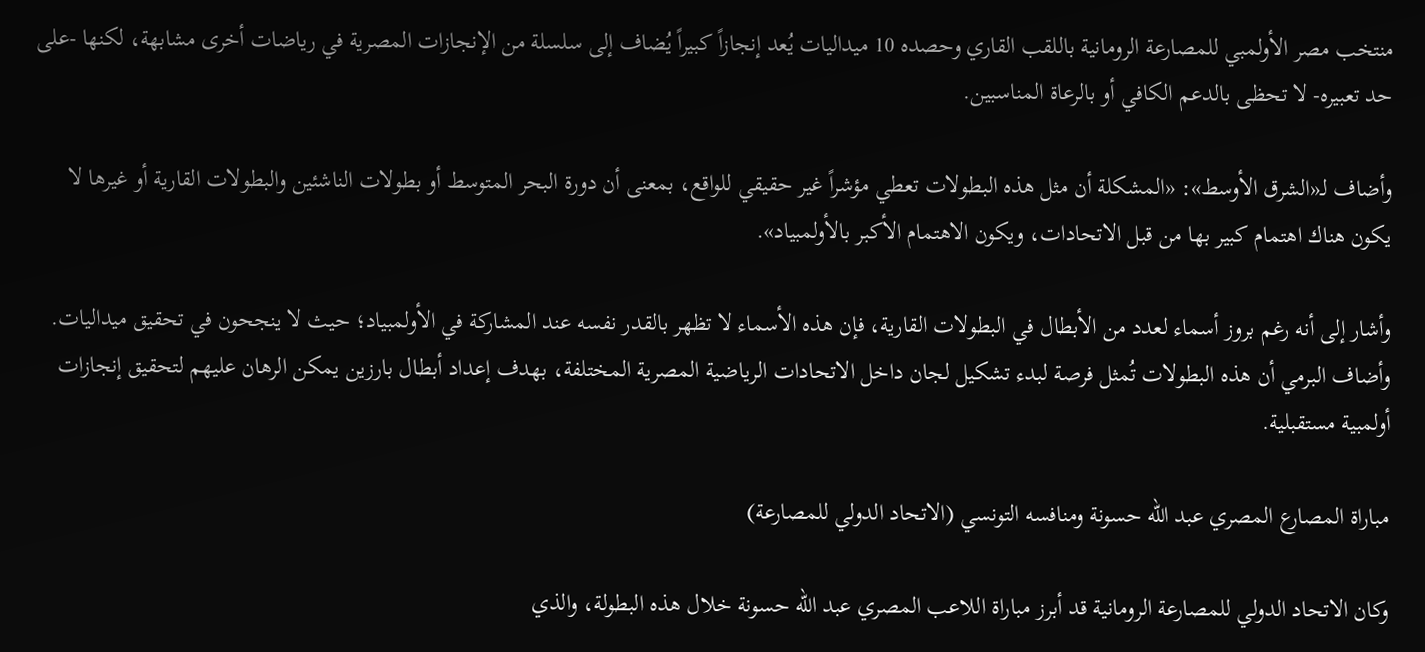منتخب مصر الأولمبي للمصارعة الرومانية باللقب القاري وحصده 10 ميداليات يُعد إنجازاً كبيراً يُضاف إلى سلسلة من الإنجازات المصرية في رياضات أخرى مشابهة، لكنها -على حد تعبيره- لا تحظى بالدعم الكافي أو بالرعاة المناسبين.

وأضاف لـ«الشرق الأوسط»: «المشكلة أن مثل هذه البطولات تعطي مؤشراً غير حقيقي للواقع، بمعنى أن دورة البحر المتوسط أو بطولات الناشئين والبطولات القارية أو غيرها لا يكون هناك اهتمام كبير بها من قبل الاتحادات، ويكون الاهتمام الأكبر بالأولمبياد».

وأشار إلى أنه رغم بروز أسماء لعدد من الأبطال في البطولات القارية، فإن هذه الأسماء لا تظهر بالقدر نفسه عند المشاركة في الأولمبياد؛ حيث لا ينجحون في تحقيق ميداليات. وأضاف البرمي أن هذه البطولات تُمثل فرصة لبدء تشكيل لجان داخل الاتحادات الرياضية المصرية المختلفة، بهدف إعداد أبطال بارزين يمكن الرهان عليهم لتحقيق إنجازات أولمبية مستقبلية.

مباراة المصارع المصري عبد الله حسونة ومنافسه التونسي (الاتحاد الدولي للمصارعة)

وكان الاتحاد الدولي للمصارعة الرومانية قد أبرز مباراة اللاعب المصري عبد الله حسونة خلال هذه البطولة، والذي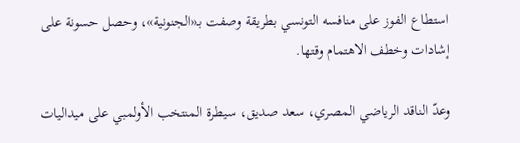استطاع الفوز على منافسه التونسي بطريقة وصفت بـ«الجنونية»، وحصل حسونة على إشادات وخطف الاهتمام وقتها.

وعدّ الناقد الرياضي المصري، سعد صديق، سيطرة المنتخب الأولمبي على ميداليات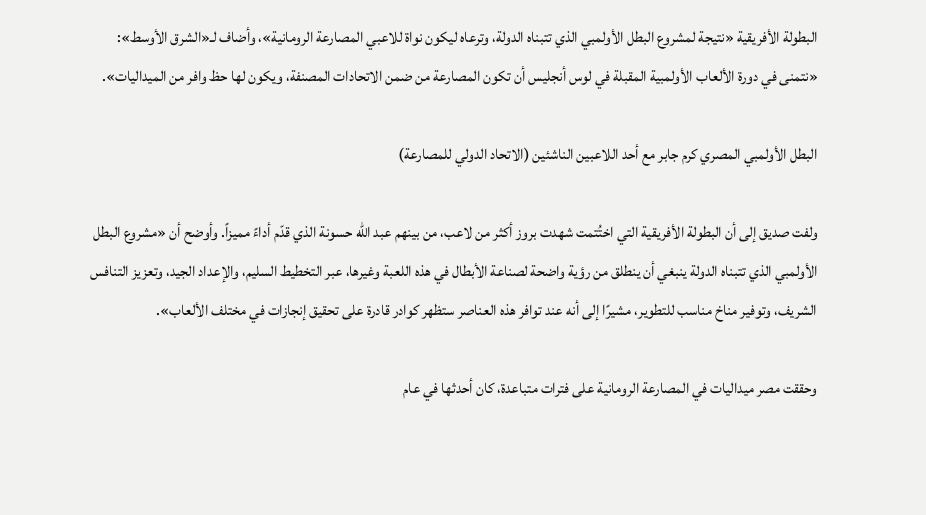البطولة الأفريقية «نتيجة لمشروع البطل الأولمبي الذي تتبناه الدولة، وترعاه ليكون نواة للاعبي المصارعة الرومانية»، وأضاف لـ«الشرق الأوسط»: «نتمنى في دورة الألعاب الأولمبية المقبلة في لوس أنجليس أن تكون المصارعة من ضمن الاتحادات المصنفة، ويكون لها حظ وافر من الميداليات».

البطل الأولمبي المصري كرم جابر مع أحد اللاعبين الناشئين (الاتحاد الدولي للمصارعة)

ولفت صديق إلى أن البطولة الأفريقية التي اختُتمت شهدت بروز أكثر من لاعب، من بينهم عبد الله حسونة الذي قدّم أداءً مميزاً. وأوضح أن «مشروع البطل الأولمبي الذي تتبناه الدولة ينبغي أن ينطلق من رؤية واضحة لصناعة الأبطال في هذه اللعبة وغيرها، عبر التخطيط السليم، والإعداد الجيد، وتعزيز التنافس الشريف، وتوفير مناخ مناسب للتطوير، مشيرًا إلى أنه عند توافر هذه العناصر ستظهر كوادر قادرة على تحقيق إنجازات في مختلف الألعاب».

وحققت مصر ميداليات في المصارعة الرومانية على فترات متباعدة، كان أحدثها في عام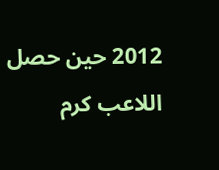2012 حين حصل اللاعب كرم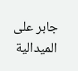جابر على الميدالية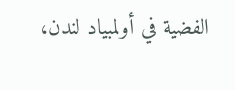الفضية في أولمبياد لندن،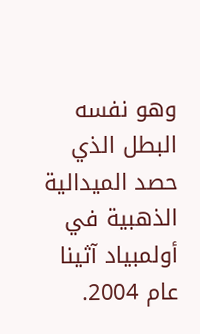وهو نفسه البطل الذي حصد الميدالية الذهبية في أولمبياد آثينا عام 2004.